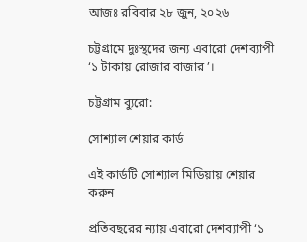আজঃ রবিবার ২৮ জুন, ২০২৬

চট্টগ্রামে দুঃস্থদের জন্য এবারো দেশব্যাপী ‘১ টাকায় রোজার বাজার’।

চট্টগ্রাম ব্যুরো:

সোশ্যাল শেয়ার কার্ড

এই কার্ডটি সোশ্যাল মিডিয়ায় শেয়ার করুন

প্রতিবছরের ন্যায় এবারো দেশব্যাপী ‘১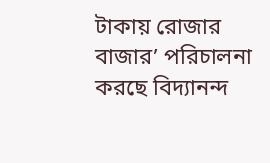টাকায় রোজার বাজার’ পরিচালনা করছে বিদ্যানন্দ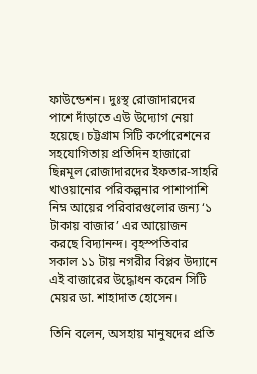ফাউন্ডেশন। দুঃস্থ রোজাদারদের পাশে দাঁড়াতে এউ উদ্যোগ নেয়া হয়েছে। চট্টগ্রাম সিটি কর্পোরেশনের সহযোগিতায় প্রতিদিন হাজারো ছিন্নমূল রোজাদারদের ইফতার-সাহরি খাওয়ানোর পরিকল্পনার পাশাপাশি নিম্ন আয়ের পরিবারগুলোর জন্য ‘১ টাকায় বাজার’ এর আয়োজন করছে বিদ্যানন্দ। বৃহস্পতিবার সকাল ১১ টায় নগরীর বিপ্লব উদ্যানে এই বাজারের উদ্ধোধন করেন সিটি মেয়র ডা. শাহাদাত হোসেন।

তিনি বলেন, অসহায় মানুষদের প্রতি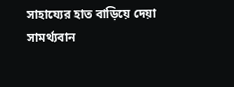সাহায্যের হাত বাড়িয়ে দেয়া সামর্থ্যবান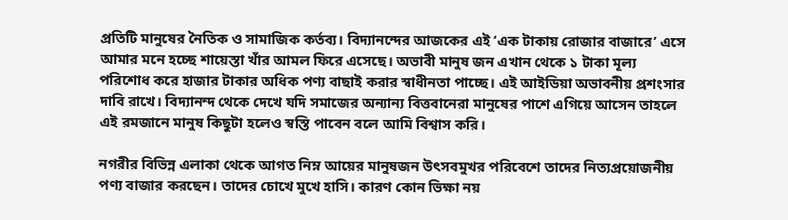প্রতিটি মানুষের নৈতিক ও সামাজিক কর্তব্য। বিদ্যানন্দের আজকের এই ‘এক টাকায় রোজার বাজারে’ এসে আমার মনে হচ্ছে শায়েস্তা খাঁর আমল ফিরে এসেছে। অভাবী মানুষ জন এখান থেকে ১ টাকা মূল্য পরিশোধ করে হাজার টাকার অধিক পণ্য বাছাই করার স্বাধীনতা পাচ্ছে। এই আইডিয়া অভাবনীয় প্রশংসার দাবি রাখে। বিদ্যানন্দ থেকে দেখে যদি সমাজের অন্যান্য বিত্তবানেরা মানুষের পাশে এগিয়ে আসেন তাহলে এই রমজানে মানুষ কিছুটা হলেও স্বস্তি পাবেন বলে আমি বিশ্বাস করি।

নগরীর বিভিন্ন এলাকা থেকে আগত নিম্ন আয়ের মানুষজন উৎসবমুখর পরিবেশে তাদের নিত্যপ্রয়োজনীয় পণ্য বাজার করছেন। তাদের চোখে মুখে হাসি। কারণ কোন ভিক্ষা নয়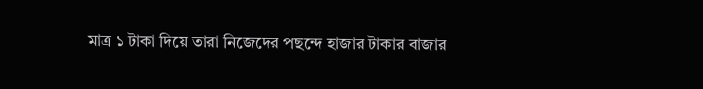মাত্র ১ টাকা দিয়ে তারা নিজেদের পছন্দে হাজার টাকার বাজার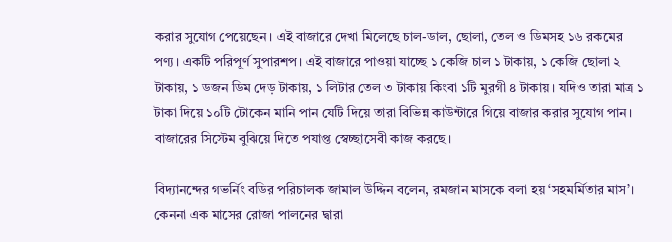করার সুযোগ পেয়েছেন। এই বাজারে দেখা মিলেছে চাল-ডাল, ছোলা, তেল ও ডিমসহ ১৬ রকমের পণ্য। একটি পরিপূর্ণ সুপারশপ। এই বাজারে পাওয়া যাচ্ছে ১ কেজি চাল ১ টাকায়, ১ কেজি ছোলা ২ টাকায়, ১ ডজন ডিম দেড় টাকায়, ১ লিটার তেল ৩ টাকায় কিংবা ১টি মুরগী ৪ টাকায়। যদিও তারা মাত্র ১ টাকা দিয়ে ১০টি টোকেন মানি পান যেটি দিয়ে তারা বিভিন্ন কাউন্টারে গিয়ে বাজার করার সুযোগ পান। বাজারের সিস্টেম বুঝিয়ে দিতে পযাপ্ত স্বেচ্ছাসেবী কাজ করছে।

বিদ্যানন্দের গভর্নিং বডির পরিচালক জামাল উদ্দিন বলেন, রমজান মাসকে বলা হয় ‘সহমর্মিতার মাস’। কেননা এক মাসের রোজা পালনের দ্বারা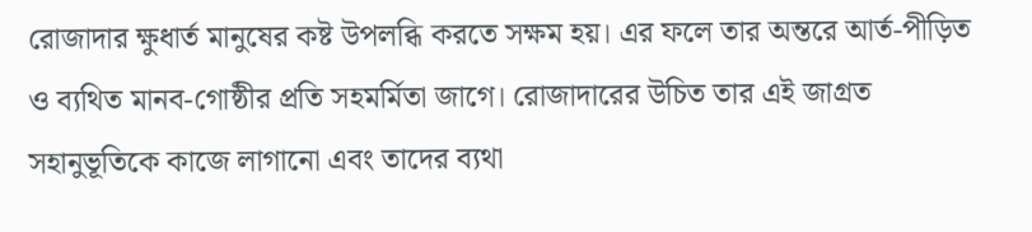রোজাদার ক্ষুধার্ত মানুষের কষ্ট উপলব্ধি করতে সক্ষম হয়। এর ফলে তার অন্তরে আর্ত-পীড়িত ও ব্যথিত মানব-গোষ্ঠীর প্রতি সহমর্মিতা জাগে। রোজাদারের উচিত তার এই জাগ্রত সহানুভূতিকে কাজে লাগানো এবং তাদের ব্যথা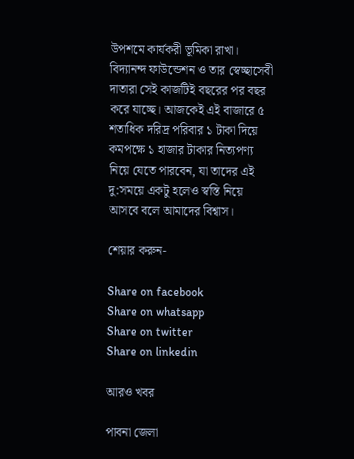উপশমে কার্যকরী ভূমিকা রাখা। বিদ্যানন্দ ফাউন্ডেশন ও তার স্বেচ্ছাসেবী দাতারা সেই কাজটিই বছরের পর বছর করে যাচ্ছে। আজকেই এই বাজারে ৫ শতাধিক দরিদ্র পরিবার ১ টাকা দিয়ে কমপক্ষে ১ হাজার টাকার নিত্যপণ্য নিয়ে যেতে পারবেন, যা তাদের এই দু:সময়ে একটু হলেও স্বস্তি নিয়ে আসবে বলে আমাদের বিশ্বাস।

শেয়ার করুন-

Share on facebook
Share on whatsapp
Share on twitter
Share on linkedin

আরও খবর

পাবনা জেলা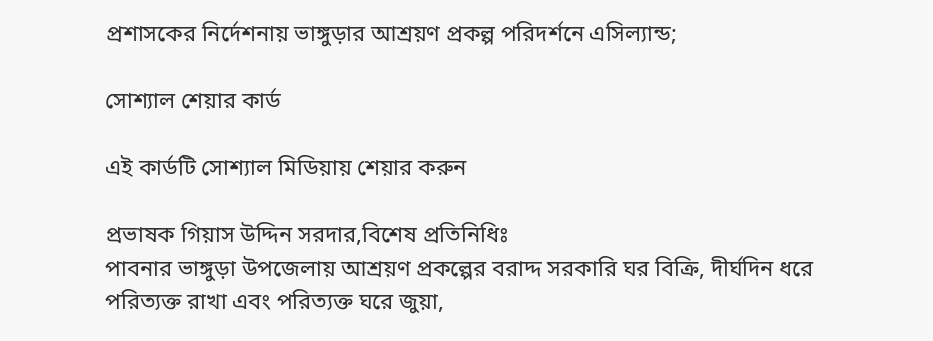প্রশাসকের নির্দেশনায় ভাঙ্গুড়ার আশ্রয়ণ প্রকল্প পরিদর্শনে এসিল্যান্ড;

সোশ্যাল শেয়ার কার্ড

এই কার্ডটি সোশ্যাল মিডিয়ায় শেয়ার করুন

প্রভাষক গিয়াস উদ্দিন সরদার,বিশেষ প্রতিনিধিঃ
পাবনার ভাঙ্গুড়া উপজেলায় আশ্রয়ণ প্রকল্পের বরাদ্দ সরকারি ঘর বিক্রি, দীর্ঘদিন ধরে পরিত্যক্ত রাখা এবং পরিত্যক্ত ঘরে জুয়া,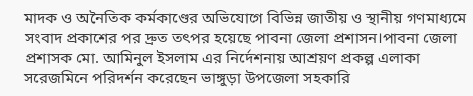মাদক ও অনৈতিক কর্মকাণ্ডের অভিযোগে বিভিন্ন জাতীয় ও স্থানীয় গণমাধ্যমে সংবাদ প্রকাশের পর দ্রুত তৎপর হয়েছে পাবনা জেলা প্রশাসন।পাবনা জেলা প্রশাসক মো. আমিনুল ইসলাম এর নির্দেশনায় আশ্রয়ণ প্রকল্প এলাকা সরেজমিনে পরিদর্শন করেছেন ভাঙ্গুড়া উপজেলা সহকারি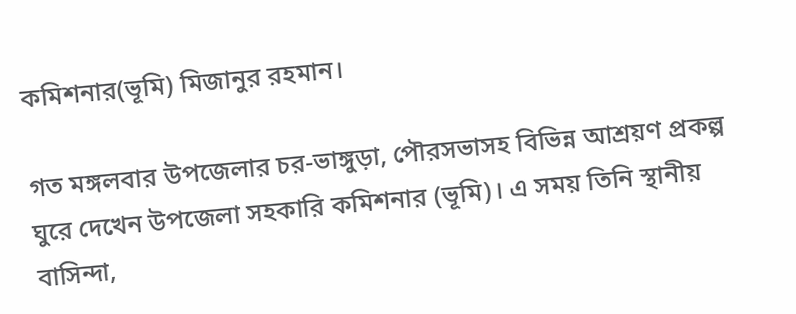কমিশনার(ভূমি) মিজানুর রহমান।

গত মঙ্গলবার উপজেলার চর-ভাঙ্গুড়া, পৌরসভাসহ বিভিন্ন আশ্রয়ণ প্রকল্প ঘুরে দেখেন উপজেলা সহকারি কমিশনার (ভূমি)। এ সময় তিনি স্থানীয় বাসিন্দা,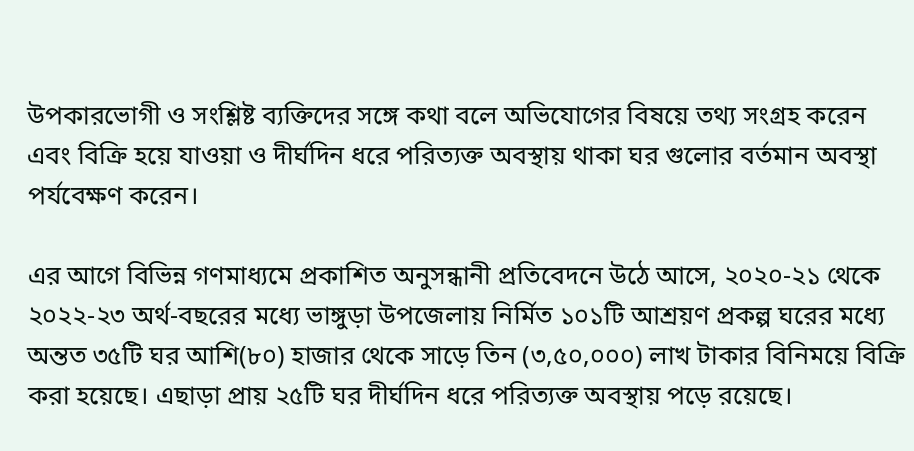উপকারভোগী ও সংশ্লিষ্ট ব্যক্তিদের সঙ্গে কথা বলে অভিযোগের বিষয়ে তথ্য সংগ্রহ করেন এবং বিক্রি হয়ে যাওয়া ও দীর্ঘদিন ধরে পরিত্যক্ত অবস্থায় থাকা ঘর গুলোর বর্তমান অবস্থা পর্যবেক্ষণ করেন।

এর আগে বিভিন্ন গণমাধ্যমে প্রকাশিত অনুসন্ধানী প্রতিবেদনে উঠে আসে, ২০২০-২১ থেকে ২০২২-২৩ অর্থ-বছরের মধ্যে ভাঙ্গুড়া উপজেলায় নির্মিত ১০১টি আশ্রয়ণ প্রকল্প ঘরের মধ্যে অন্তত ৩৫টি ঘর আশি(৮০) হাজার থেকে সাড়ে তিন (৩,৫০,০০০) লাখ টাকার বিনিময়ে বিক্রি করা হয়েছে। এছাড়া প্রায় ২৫টি ঘর দীর্ঘদিন ধরে পরিত্যক্ত অবস্থায় পড়ে রয়েছে।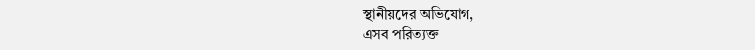স্থানীয়দের অভিযোগ,
এসব পরিত্যক্ত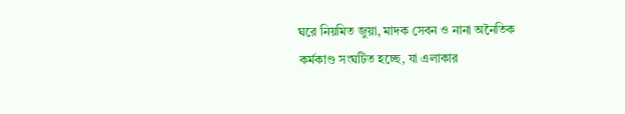ঘরে নিয়মিত জুয়া, মাদক সেবন ও নানা অনৈতিক কর্মকাণ্ড সংঘটিত হচ্ছে, যা এলাকার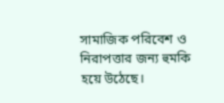সামাজিক পরিবেশ ও নিরাপত্তার জন্য হুমকি হয়ে উঠেছে।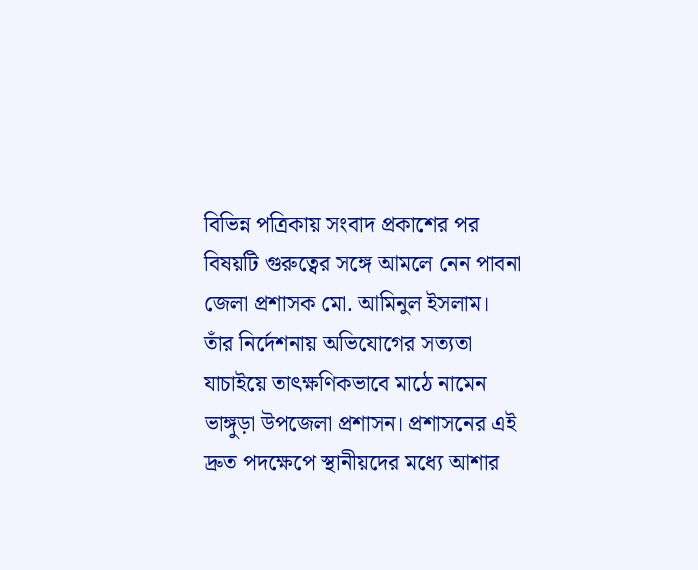বিভিন্ন পত্রিকায় সংবাদ প্রকাশের পর বিষয়টি গুরুত্বের সঙ্গে আমলে নেন পাবনা জেলা প্রশাসক মো. আমিনুল ইসলাম।
তাঁর নির্দেশনায় অভিযোগের সত্যতা যাচাইয়ে তাৎক্ষণিকভাবে মাঠে নামেন
ভাঙ্গুড়া উপজেলা প্রশাসন। প্রশাসনের এই দ্রুত পদক্ষেপে স্থানীয়দের মধ্যে আশার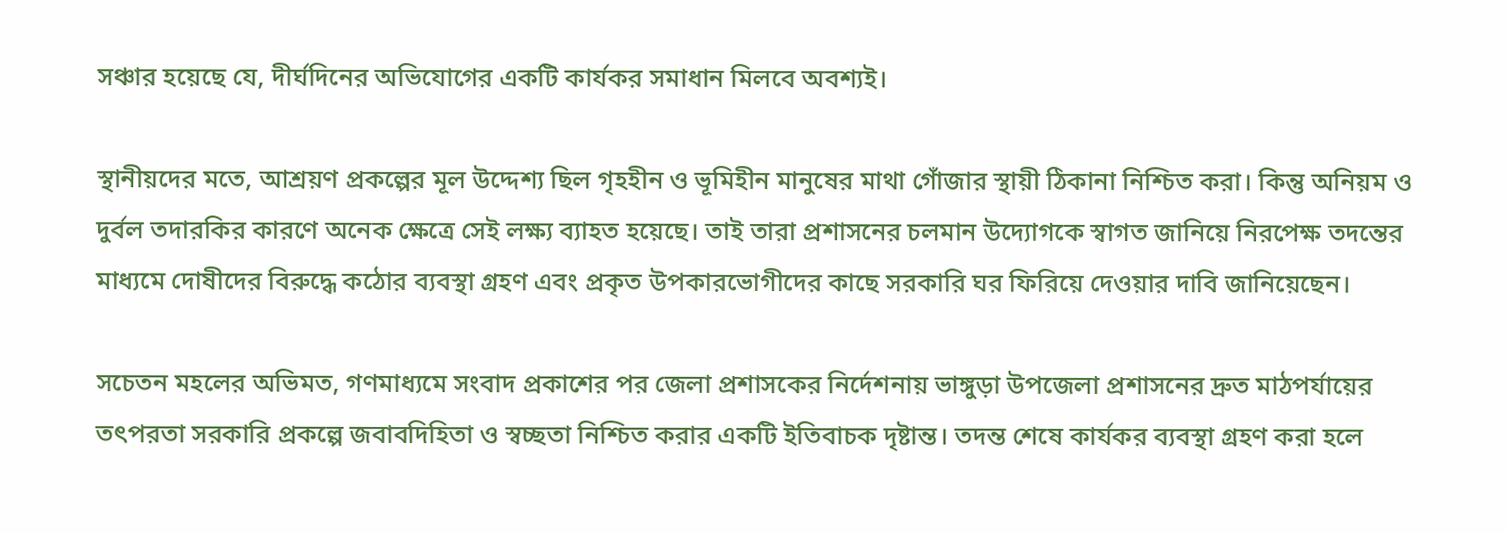সঞ্চার হয়েছে যে, দীর্ঘদিনের অভিযোগের একটি কার্যকর সমাধান মিলবে অবশ্যই।

স্থানীয়দের মতে, আশ্রয়ণ প্রকল্পের মূল উদ্দেশ্য ছিল গৃহহীন ও ভূমিহীন মানুষের মাথা গোঁজার স্থায়ী ঠিকানা নিশ্চিত করা। কিন্তু অনিয়ম ও দুর্বল তদারকির কারণে অনেক ক্ষেত্রে সেই লক্ষ্য ব্যাহত হয়েছে। তাই তারা প্রশাসনের চলমান উদ্যোগকে স্বাগত জানিয়ে নিরপেক্ষ তদন্তের মাধ্যমে দোষীদের বিরুদ্ধে কঠোর ব্যবস্থা গ্রহণ এবং প্রকৃত উপকারভোগীদের কাছে সরকারি ঘর ফিরিয়ে দেওয়ার দাবি জানিয়েছেন।

সচেতন মহলের অভিমত, গণমাধ্যমে সংবাদ প্রকাশের পর জেলা প্রশাসকের নির্দেশনায় ভাঙ্গুড়া উপজেলা প্রশাসনের দ্রুত মাঠপর্যায়ের তৎপরতা সরকারি প্রকল্পে জবাবদিহিতা ও স্বচ্ছতা নিশ্চিত করার একটি ইতিবাচক দৃষ্টান্ত। তদন্ত শেষে কার্যকর ব্যবস্থা গ্রহণ করা হলে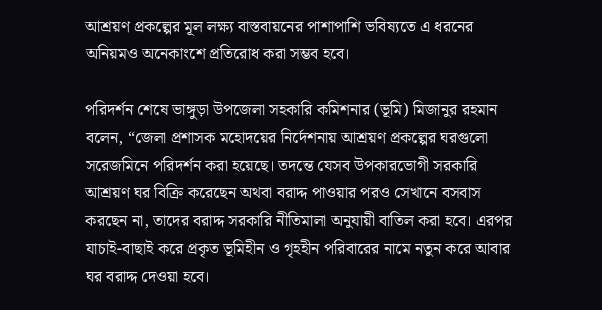আশ্রয়ণ প্রকল্পের মূল লক্ষ্য বাস্তবায়নের পাশাপাশি ভবিষ্যতে এ ধরনের অনিয়মও অনেকাংশে প্রতিরোধ করা সম্ভব হবে।

পরিদর্শন শেষে ভাঙ্গুড়া উপজেলা সহকারি কমিশনার (ভূমি) মিজানুর রহমান বলেন, “জেলা প্রশাসক মহোদয়ের নির্দেশনায় আশ্রয়ণ প্রকল্পের ঘরগুলো সরেজমিনে পরিদর্শন করা হয়েছে। তদন্তে যেসব উপকারভোগী সরকারি আশ্রয়ণ ঘর বিক্রি করেছেন অথবা বরাদ্দ পাওয়ার পরও সেখানে বসবাস করছেন না, তাদের বরাদ্দ সরকারি নীতিমালা অনুযায়ী বাতিল করা হবে। এরপর যাচাই-বাছাই করে প্রকৃত ভূমিহীন ও গৃহহীন পরিবারের নামে নতুন করে আবার ঘর বরাদ্দ দেওয়া হবে।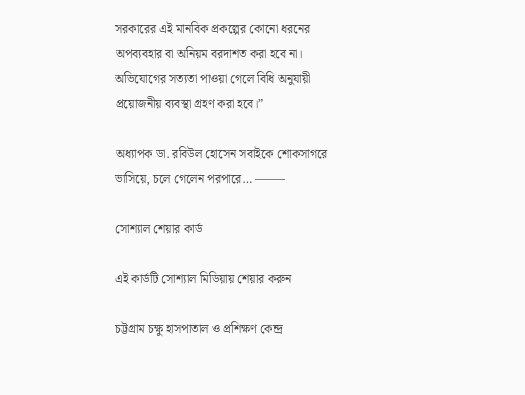সরকারের এই মানবিক প্রকল্পের কোনো ধরনের অপব্যবহার বা অনিয়ম বরদাশত করা হবে না। অভিযোগের সত্যতা পাওয়া গেলে বিধি অনুযায়ী প্রয়োজনীয় ব্যবস্থা গ্রহণ করা হবে।”

অধ্যাপক ডা. রবিউল হোসেন সবাইকে শোকসাগরে ভাসিয়ে, চলে গেলেন পরপারে… ——–

সোশ্যাল শেয়ার কার্ড

এই কার্ডটি সোশ্যাল মিডিয়ায় শেয়ার করুন

চট্টগ্রাম চক্ষু হাসপাতাল ও প্রশিক্ষণ কেন্দ্র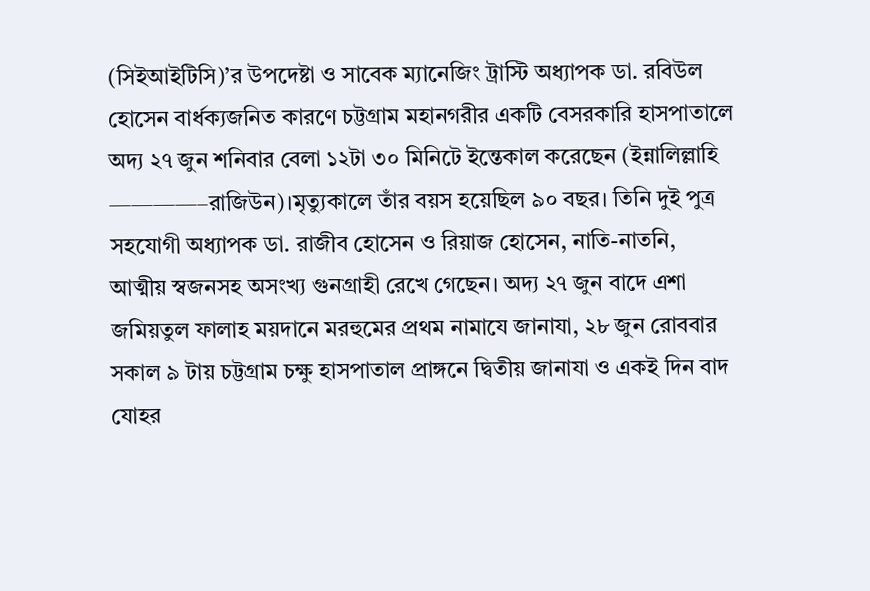(সিইআইটিসি)’র উপদেষ্টা ও সাবেক ম্যানেজিং ট্রাস্টি অধ্যাপক ডা. রবিউল হোসেন বার্ধক্যজনিত কারণে চট্টগ্রাম মহানগরীর একটি বেসরকারি হাসপাতালে অদ্য ২৭ জুন শনিবার বেলা ১২টা ৩০ মিনিটে ইন্তেকাল করেছেন (ইন্নালিল্লাহি ————–রাজিউন)।মৃত্যুকালে তাঁর বয়স হয়েছিল ৯০ বছর। তিনি দুই পুত্র সহযোগী অধ্যাপক ডা. রাজীব হোসেন ও রিয়াজ হোসেন, নাতি-নাতনি, আত্মীয় স্বজনসহ অসংখ্য গুনগ্রাহী রেখে গেছেন। অদ্য ২৭ জুন বাদে এশা জমিয়তুল ফালাহ ময়দানে মরহুমের প্রথম নামাযে জানাযা, ২৮ জুন রোববার সকাল ৯ টায় চট্টগ্রাম চক্ষু হাসপাতাল প্রাঙ্গনে দ্বিতীয় জানাযা ও একই দিন বাদ যোহর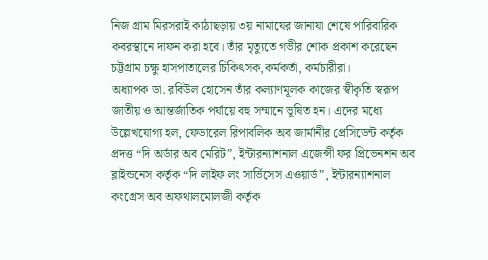নিজ গ্রাম মিরসরাই কাঠাছড়ায় ৩য় নামাযের জানাযা শেষে পারিবারিক কবরস্থানে দাফন করা হবে। তাঁর মৃত্যুতে গভীর শোক প্রকাশ করেছেন চট্টগ্রাম চক্ষু হাসপাতালের চিকিৎসক,কর্মকর্তা, কর্মচারীরা।
অধ্যাপক ডা. রবিউল হোসেন তাঁর কল্যাণমূলক কাজের স্বীকৃতি স্বরূপ জাতীয় ও আন্তর্জাতিক পর্যায়ে বহু সম্মানে ভূষিত হন। এদের মধ্যে উল্লেখযোগ্য হল, ফেডারেল রিপাবলিক অব জার্মানীর প্রেসিডেন্ট কর্তৃক প্রদত্ত “দি অর্ডার অব মেরিট”, ইন্টারন্যাশনাল এজেন্সী ফর প্রিভেনশন অব ব্লাইন্ডনেস কর্তৃক “দি লাইফ লং সার্ভিসেস এওয়ার্ড”, ইন্টারন্যাশনাল কংগ্রেস অব অফথালমোলজী কর্তৃক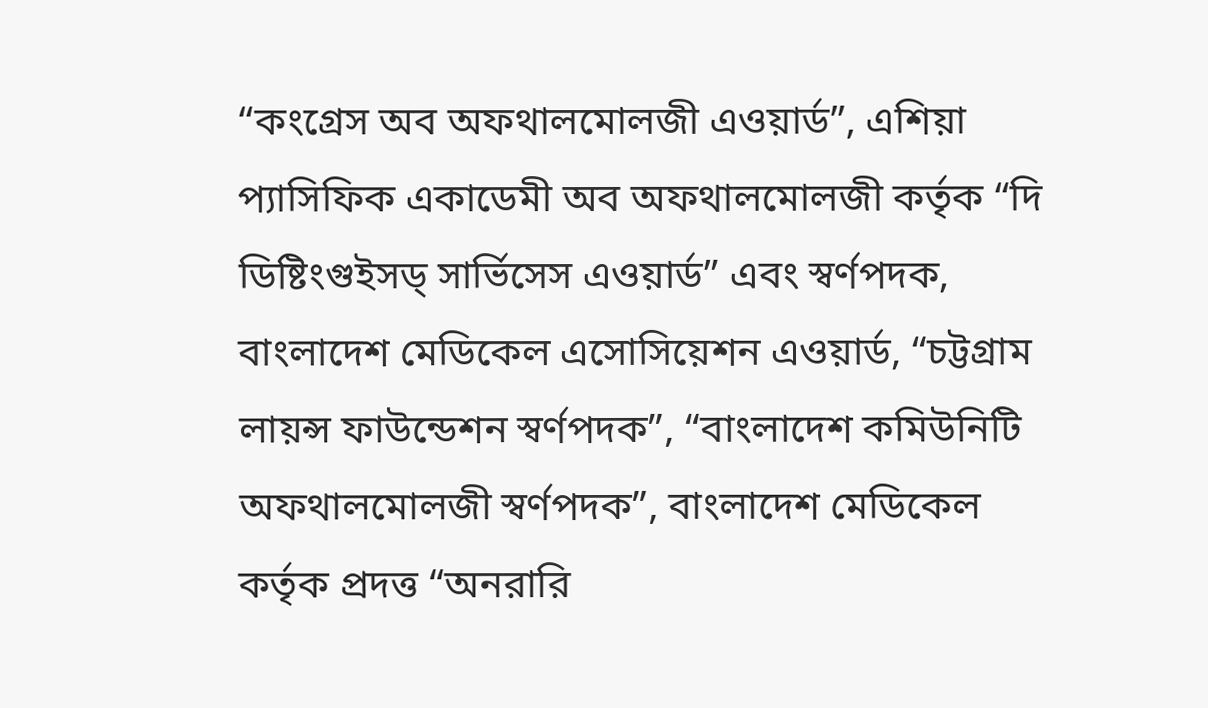“কংগ্রেস অব অফথালমোলজী এওয়ার্ড”, এশিয়া প্যাসিফিক একাডেমী অব অফথালমোলজী কর্তৃক “দি ডিষ্টিংগুইসড্ সার্ভিসেস এওয়ার্ড” এবং স্বর্ণপদক, বাংলাদেশ মেডিকেল এসোসিয়েশন এওয়ার্ড, “চট্টগ্রাম লায়ন্স ফাউন্ডেশন স্বর্ণপদক”, “বাংলাদেশ কমিউনিটি অফথালমোলজী স্বর্ণপদক”, বাংলাদেশ মেডিকেল কর্তৃক প্রদত্ত “অনরারি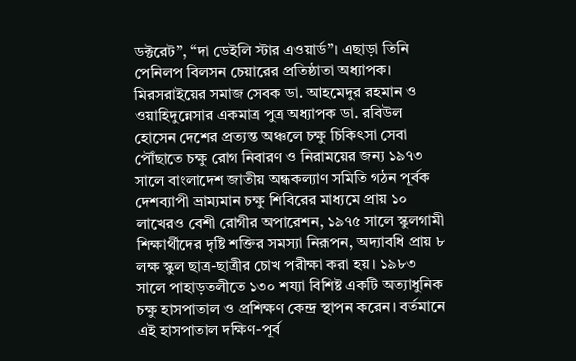ডক্টরেট”, “দা ডেইলি স্টার এওয়ার্ড”। এছাড়া তিনি পেনিলপ বিলসন চেয়ারের প্রতিষ্ঠাতা অধ্যাপক।
মিরসরাইয়ের সমাজ সেবক ডা. আহমেদুর রহমান ও ওয়াহিদুন্নেসার একমাত্র পুত্র অধ্যাপক ডা. রবিউল হোসেন দেশের প্রত্যন্ত অঞ্চলে চক্ষু চিকিৎসা সেবা পৌঁছাতে চক্ষু রোগ নিবারণ ও নিরাময়ের জন্য ১৯৭৩ সালে বাংলাদেশ জাতীয় অন্ধকল্যাণ সমিতি গঠন পূর্বক দেশব্যাপী ভ্রাম্যমান চক্ষু শিবিরের মাধ্যমে প্রায় ১০ লাখেরও বেশী রোগীর অপারেশন, ১৯৭৫ সালে স্কুলগামী শিক্ষার্থীদের দৃষ্টি শক্তির সমস্যা নিরূপন, অদ্যাবধি প্রায় ৮ লক্ষ স্কুল ছাত্র-ছাত্রীর চোখ পরীক্ষা করা হয়। ১৯৮৩ সালে পাহাড়তলীতে ১৩০ শয্যা বিশিষ্ট একটি অত্যাধুনিক চক্ষু হাসপাতাল ও প্রশিক্ষণ কেন্দ্র স্থাপন করেন। বর্তমানে এই হাসপাতাল দক্ষিণ-পূর্ব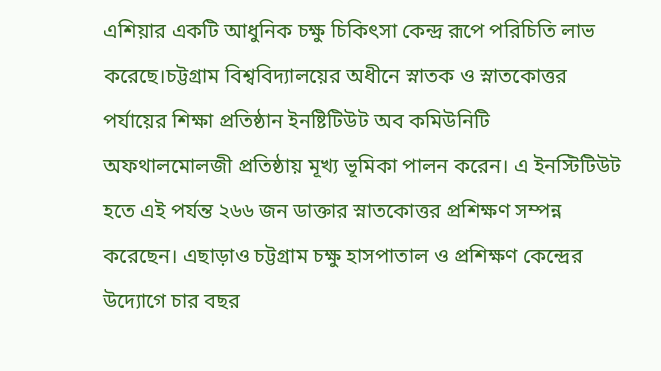এশিয়ার একটি আধুনিক চক্ষু চিকিৎসা কেন্দ্র রূপে পরিচিতি লাভ করেছে।চট্টগ্রাম বিশ্ববিদ্যালয়ের অধীনে স্নাতক ও স্নাতকোত্তর পর্যায়ের শিক্ষা প্রতিষ্ঠান ইনষ্টিটিউট অব কমিউনিটি অফথালমোলজী প্রতিষ্ঠায় মূখ্য ভূমিকা পালন করেন। এ ইনস্টিটিউট হতে এই পর্যন্ত ২৬৬ জন ডাক্তার স্নাতকোত্তর প্রশিক্ষণ সম্পন্ন করেছেন। এছাড়াও চট্টগ্রাম চক্ষু হাসপাতাল ও প্রশিক্ষণ কেন্দ্রের উদ্যোগে চার বছর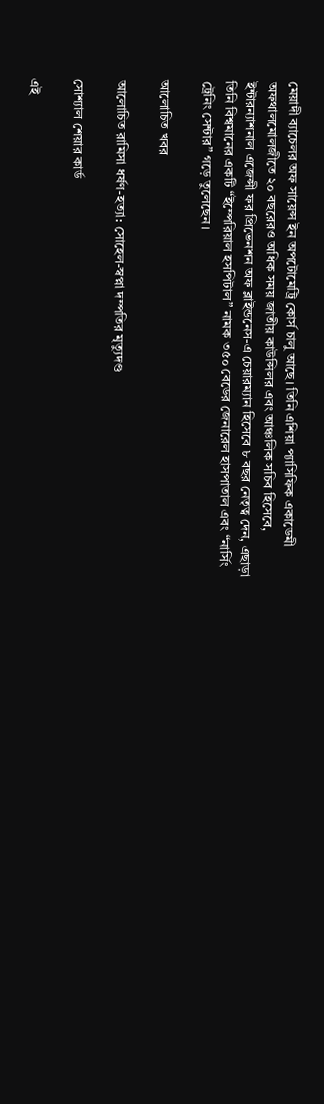মেয়াদী ব্যাচেলর অফ সায়েন্স ইন অপটোমেট্রি কোর্স চালু আছে। তিনি এশিয়া প্যাসিফিক একাডেমী অফথালমোলজীতে ২০ বছরেরও অধিক সময় জাতীয় কাউন্সিলর এবং আঞ্চলিক সচিব হিসেবে, ইন্টারন্যাশনাল এজেন্সী ফর প্রিভেনশন অফ ব্লাইন্ডনেস-এ চেয়ারম্যান হিসেবে ৮ বছর নেতৃত্ব দেন, এছাড়া তিনি বিশ্বমানের একটি “ইম্পেরিয়াল হসপিটাল” নামক ৩৫০ বেডের জেনারেল হাসপাতাল এবং “নার্সিং ট্রেনিং সেন্টার” গড়ে তুলেছেন।

আলোচিত খবর

আলোচিত রামিসা ধর্ষণ-হত্যা: সোহেল-স্বপ্না দম্পতির মৃত্যুদণ্ড

সোশ্যাল শেয়ার কার্ড

এই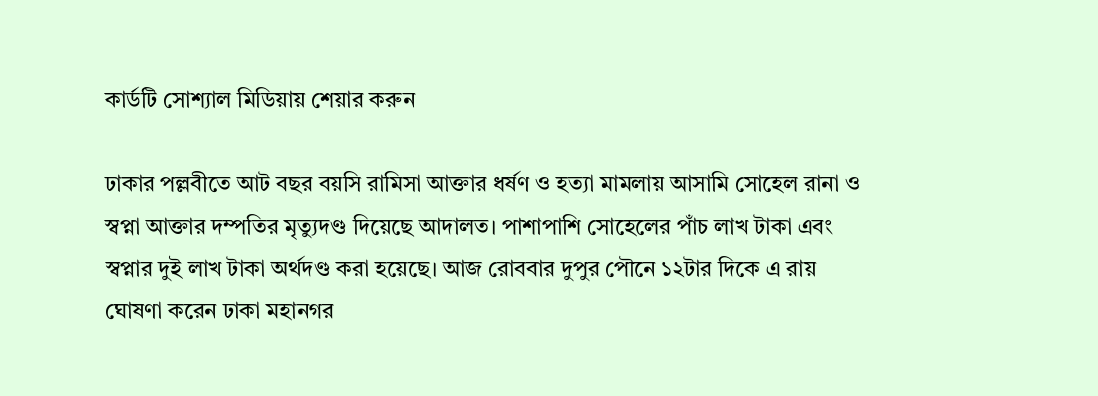কার্ডটি সোশ্যাল মিডিয়ায় শেয়ার করুন

ঢাকার পল্লবীতে আট বছর বয়সি রামিসা আক্তার ধর্ষণ ও হত্যা মামলায় আসামি সোহেল রানা ও স্বপ্না আক্তার দম্পতির মৃত্যুদণ্ড দিয়েছে আদালত। পাশাপাশি সোহেলের পাঁচ লাখ টাকা এবং স্বপ্নার দুই লাখ টাকা অর্থদণ্ড করা হয়েছে। আজ রোববার দুপুর পৌনে ১২টার দিকে এ রায় ঘোষণা করেন ঢাকা মহানগর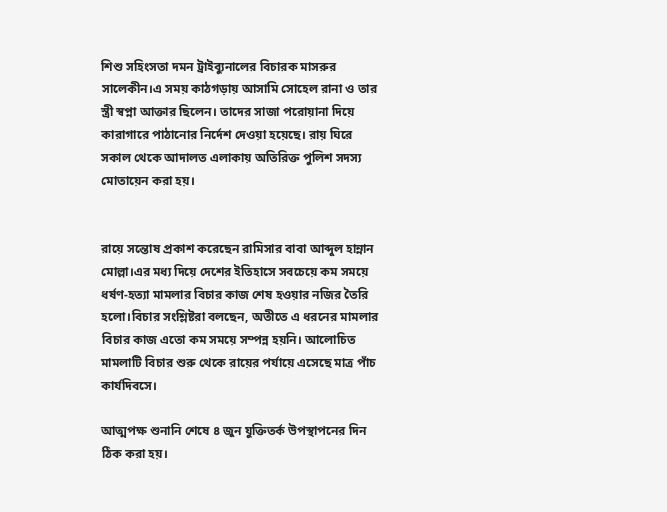শিশু সহিংসতা দমন ট্রাইব্যুনালের বিচারক মাসরুর সালেকীন।এ সময় কাঠগড়ায় আসামি সোহেল রানা ও তার স্ত্রী স্বপ্না আক্তার ছিলেন। তাদের সাজা পরোয়ানা দিয়ে কারাগারে পাঠানোর নির্দেশ দেওয়া হয়েছে। রায় ঘিরে সকাল থেকে আদালত এলাকায় অতিরিক্ত পুলিশ সদস্য মোতায়েন করা হয়।


রায়ে সন্তোষ প্রকাশ করেছেন রামিসার বাবা আব্দুল হান্নান মোল্লা।এর মধ্য দিয়ে দেশের ইতিহাসে সবচেয়ে কম সময়ে ধর্ষণ-হত্যা মামলার বিচার কাজ শেষ হওয়ার নজির তৈরি হলো।বিচার সংশ্লিষ্টরা বলছেন, অতীতে এ ধরনের মামলার বিচার কাজ এতো কম সময়ে সম্পন্ন হয়নি। আলোচিত মামলাটি বিচার শুরু থেকে রায়ের পর্যায়ে এসেছে মাত্র পাঁচ কার্যদিবসে।

আত্মপক্ষ শুনানি শেষে ৪ জুন যুক্তিতর্ক উপস্থাপনের দিন ঠিক করা হয়।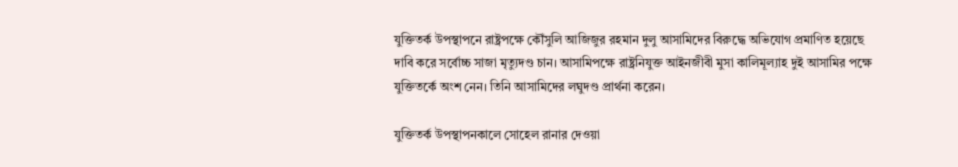যুক্তিতর্ক উপস্থাপনে রাষ্ট্রপক্ষে কৌঁসুলি আজিজুর রহমান দুলু আসামিদের বিরুদ্ধে অভিযোগ প্রমাণিত হয়েছে দাবি করে সর্বোচ্চ সাজা মৃত্যুদণ্ড চান। আসামিপক্ষে রাষ্ট্রনিযুক্ত আইনজীবী মুসা কালিমূল্যাহ দুই আসামির পক্ষে যুক্তিতর্কে অংশ নেন। তিনি আসামিদের লঘুদণ্ড প্রার্থনা করেন।

যুক্তিতর্ক উপস্থাপনকালে সোহেল রানার দেওয়া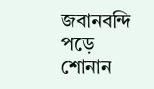জবানবন্দি পড়ে শোনান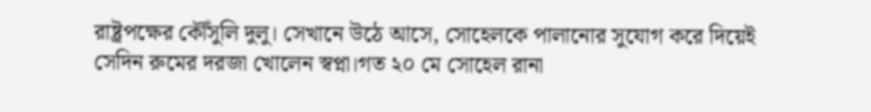রাষ্ট্রপক্ষের কৌঁসুলি দুলু। সেখানে উঠে আসে, সোহেলকে পালানোর সুযোগ করে দিয়েই সেদিন রুমের দরজা খোলেন স্বপ্না।গত ২০ মে সোহেল রানা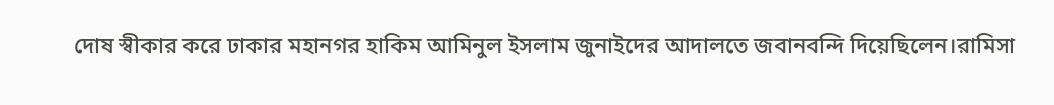দোষ স্বীকার করে ঢাকার মহানগর হাকিম আমিনুল ইসলাম জুনাইদের আদালতে জবানবন্দি দিয়েছিলেন।রামিসা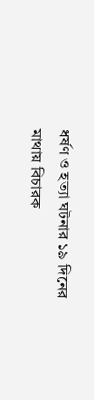ধর্ষণ ও হত্যা ঘটনার ১৯ দিনের মাথায় বিচারক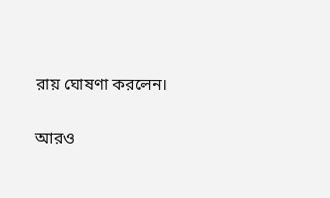রায় ঘোষণা করলেন।

আরও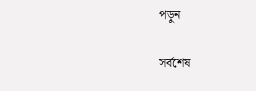পড়ুন

সর্বশেষ